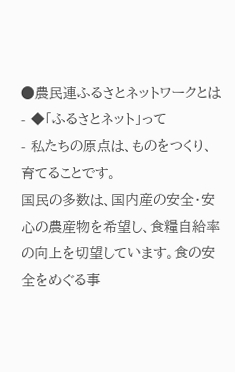●農民連ふるさとネットワークとは
- ◆「ふるさとネット」って
- 私たちの原点は、ものをつくり、育てることです。
国民の多数は、国内産の安全・安心の農産物を希望し、食糧自給率の向上を切望しています。食の安全をめぐる事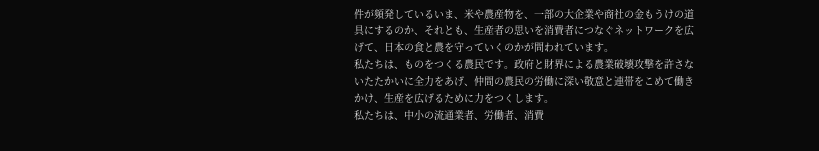件が頻発しているいま、米や農産物を、一部の大企業や商社の金もうけの道具にするのか、それとも、生産者の思いを消費者につなぐネットワークを広げて、日本の食と農を守っていくのかが問われています。
私たちは、ものをつくる農民です。政府と財界による農業破壊攻撃を許さないたたかいに全力をあげ、仲間の農民の労働に深い敬意と連帯をこめて働きかけ、生産を広げるために力をつくします。
私たちは、中小の流通業者、労働者、消費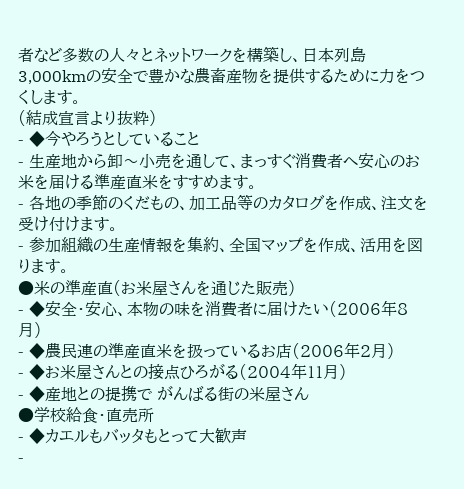者など多数の人々とネットワークを構築し、日本列島3,000kmの安全で豊かな農畜産物を提供するために力をつくします。
(結成宣言より抜粋)
- ◆今やろうとしていること
- 生産地から卸〜小売を通して、まっすぐ消費者へ安心のお米を届ける準産直米をすすめます。
- 各地の季節のくだもの、加工品等のカタログを作成、注文を受け付けます。
- 参加組織の生産情報を集約、全国マップを作成、活用を図ります。
●米の準産直(お米屋さんを通じた販売)
- ◆安全・安心、本物の味を消費者に届けたい(2006年8月)
- ◆農民連の準産直米を扱っているお店(2006年2月)
- ◆お米屋さんとの接点ひろがる(2004年11月)
- ◆産地との提携で がんばる街の米屋さん
●学校給食・直売所
- ◆カエルもバッタもとって大歓声
-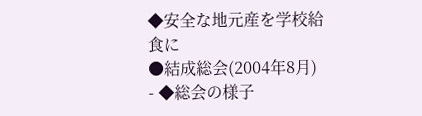◆安全な地元産を学校給食に
●結成総会(2004年8月)
- ◆総会の様子